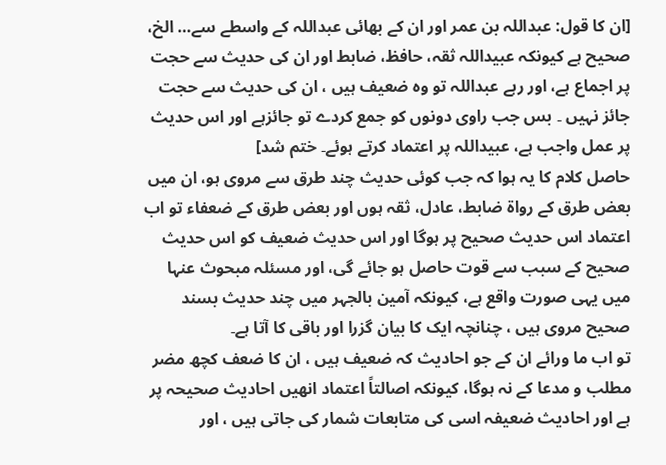[ان کا قول: عبداللہ بن عمر اور ان کے بھائی عبداللہ کے واسطے سے… الخ، صحیح ہے کیونکہ عبیداللہ ثقہ، حافظ، ضابط اور ان کی حدیث سے حجت پر اجماع ہے، اور رہے عبداللہ تو وہ ضعیف ہیں ، ان کی حدیث سے حجت جائز نہیں ۔ بس جب راوی دونوں کو جمع کردے تو جائزہے اور اس حدیث پر عمل واجب ہے، عبیداللہ پر اعتماد کرتے ہوئے۔ ختم شد]
حاصل کلام کا یہ ہوا کہ جب کوئی حدیث چند طرق سے مروی ہو، ان میں بعض طرق کے رواۃ ضابط، عادل، ثقہ ہوں اور بعض طرق کے ضعفاء تو اب اعتماد اس حدیث صحیح پر ہوگا اور اس حدیث ضعیف کو اس حدیث صحیح کے سبب سے قوت حاصل ہو جائے گی، اور مسئلہ مبحوث عنہا میں یہی صورت واقع ہے، کیونکہ آمین بالجہر میں چند حدیث بسند صحیح مروی ہیں ، چنانچہ ایک کا بیان گزرا اور باقی کا آتا ہے۔
تو اب ما ورائے ان کے جو احادیث کہ ضعیف ہیں ، ان کا ضعف کچھ مضر مطلب و مدعا کے نہ ہوگا، کیونکہ اصالتاً اعتماد انھیں احادیث صحیحہ پر ہے اور احادیث ضعیفہ اسی کی متابعات شمار کی جاتی ہیں ، اور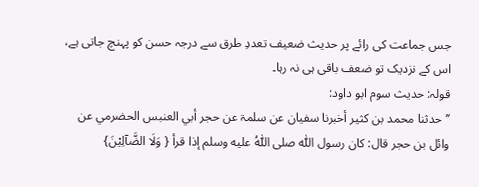جس جماعت کی رائے پر حدیث ضعیف تعددِ طرق سے درجہ حسن کو پہنچ جاتی ہے، اس کے نزدیک تو ضعف باقی ہی نہ رہا۔
قولہ: حدیث سوم ابو داود:
’’حدثنا محمد بن کثیر أخبرنا سفیان عن سلمۃ عن حجر أبي العنبس الحضرمي عن وائل بن حجر قال: کان رسول اللّٰه صلی اللّٰهُ علیه وسلم إذا قرأ { وَلَا الضَّآلِیْنَ}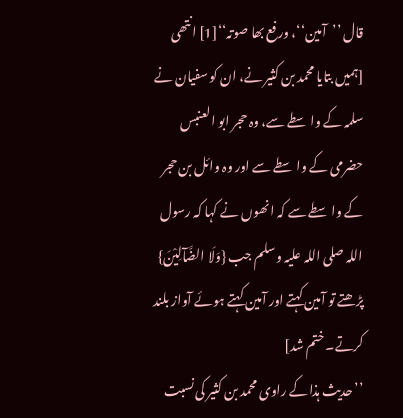قال ’’آمین‘‘، ورفع بھا صوتہ‘‘[1] انتھی
[ہمیں بتایا محمد بن کثیر نے، ان کو سفیان نے سلمہ کے واسطے سے، وہ حجر ابو العنبس حضرمی کے واسطے سے اور وہ وائل بن حجر کے واسطے سے کہ انھوں نے کہا کہ رسول اللہ صلی اللہ علیہ وسلم جب {وَلَا الضَّآلِیْنَ} پڑھتے تو آمین کہتے اور آمین کہتے ہوئے آواز بلند کرتے۔ ختم شد]
’’حدیث ہذا کے راوی محمد بن کثیر کی نسبت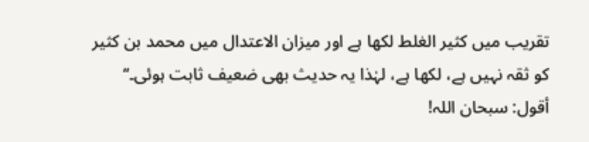تقریب میں کثیر الغلط لکھا ہے اور میزان الاعتدال میں محمد بن کثیر کو ثقہ نہیں ہے، لکھا ہے، لہٰذا یہ حدیث بھی ضعیف ثابت ہوئی۔‘‘
أقول: سبحان اللہ!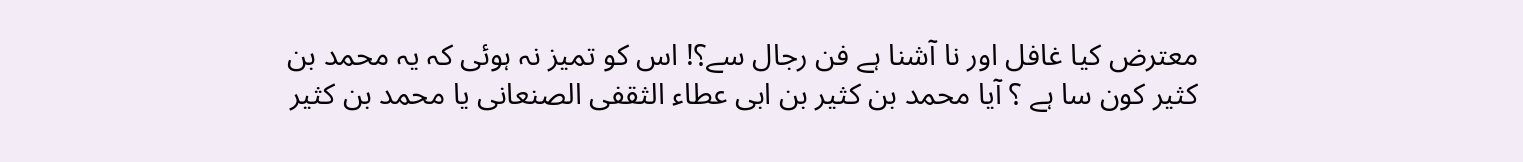معترض کیا غافل اور نا آشنا ہے فن رجال سے؟! اس کو تمیز نہ ہوئی کہ یہ محمد بن کثیر کون سا ہے ؟ آیا محمد بن کثیر بن ابی عطاء الثقفی الصنعانی یا محمد بن کثیر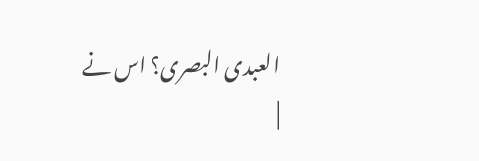العبدی البصری؟ اس نے
|